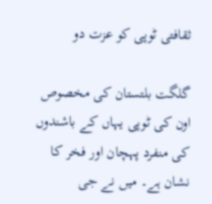ثقافتی ٹوپی کو عزت دو

گلگت بلتستان کی مخصوص اون کی ٹوپی یہاں کے باشندوں کی منفرد پہچان اور فخر کا نشان ہے۔ میں نے جی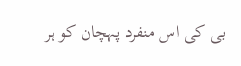بی کی اس منفرد پہچان کو ہر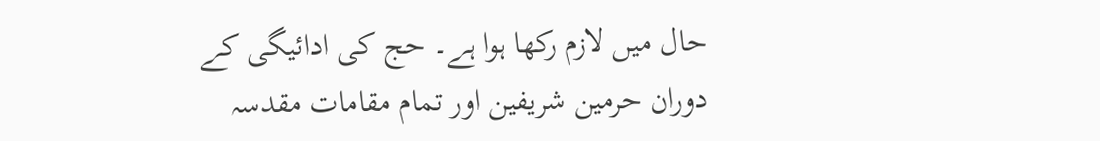حال میں لازم رکھا ہوا ہے۔ حج کی ادائیگی کے دوران حرمین شریفین اور تمام مقامات مقدسہ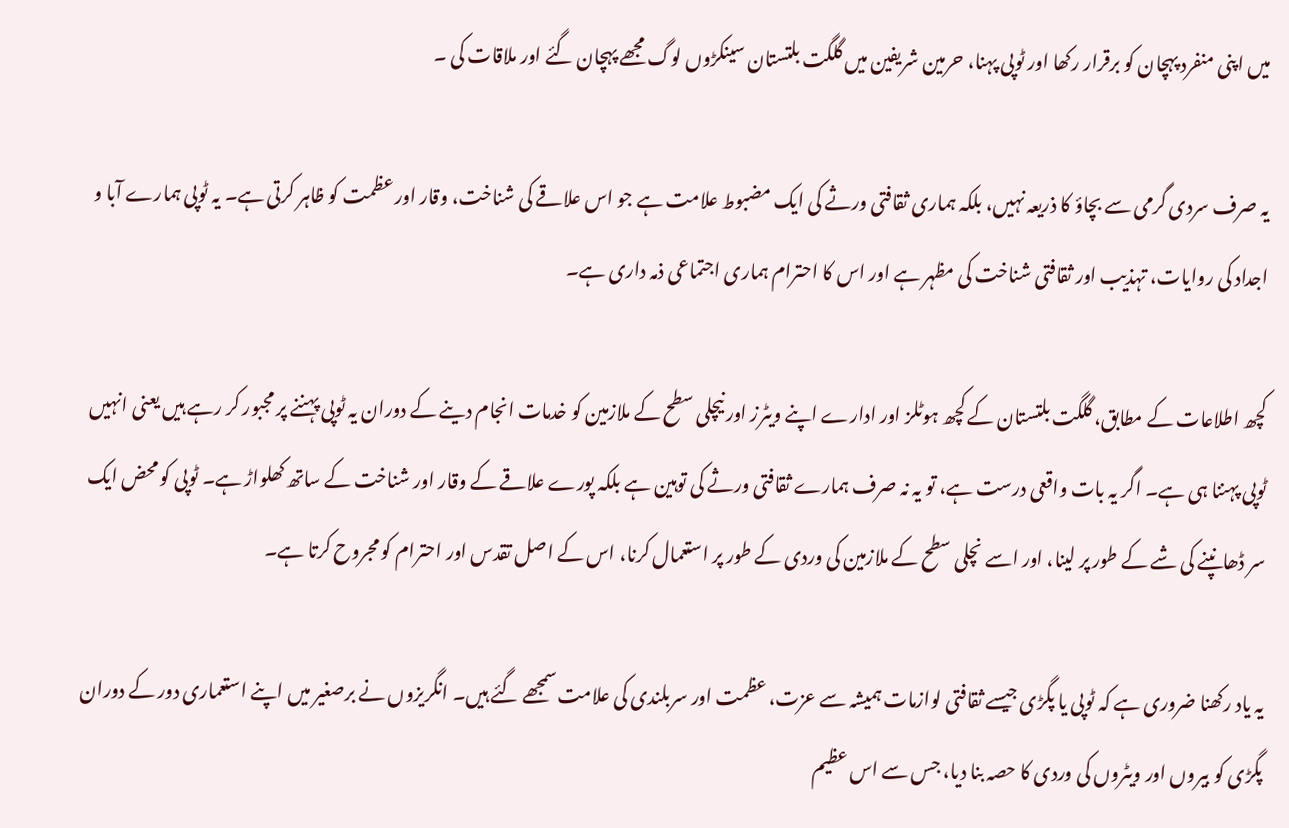میں اپنی منفرد پہچان کو برقرار رکھا اور ٹوپی پہنا، حرمین شریفین میں گلگت بلتستان سینکڑوں لوگ مجھے پہچان گئے اور ملاقات کی ۔

یہ صرف سردی گرمی سے بچاؤ کا ذریعہ نہیں، بلکہ ہماری ثقافتی ورثے کی ایک مضبوط علامت ہے جو اس علاقے کی شناخت، وقار اور عظمت کو ظاہر کرتی ہے۔ یہ ٹوپی ہمارے آبا و اجداد کی روایات، تہذیب اور ثقافتی شناخت کی مظہر ہے اور اس کا احترام ہماری اجتماعی ذمہ داری ہے۔

کچھ اطلاعات کے مطابق، گلگت بلتستان کے کچھ ہوٹلز اور ادارے اپنے ویٹرز اور نیچلی سطح کے ملازمین کو خدمات انجام دینے کے دوران یہ ٹوپی پہننے پر مجبور کر رہے ہیں یعنی انہیں ٹوپی پہننا ہی ہے۔ اگر یہ بات واقعی درست ہے، تو یہ نہ صرف ہمارے ثقافتی ورثے کی توہین ہے بلکہ پورے علاقے کے وقار اور شناخت کے ساتھ کھلواڑ ہے۔ ٹوپی کو محض ایک سر ڈھانپنے کی شے کے طور پر لینا، اور اسے نچلی سطح کے ملازمین کی وردی کے طور پر استعمال کرنا، اس کے اصل تقدس اور احترام کو مجروح کرتا ہے۔

یہ یاد رکھنا ضروری ہے کہ ٹوپی یا پگڑی جیسے ثقافتی لوازمات ہمیشہ سے عزت، عظمت اور سربلندی کی علامت سمجھے گئے ہیں۔ انگریزوں نے برصغیر میں اپنے استعماری دور کے دوران پگڑی کو بیروں اور ویٹروں کی وردی کا حصہ بنا دیا، جس سے اس عظیم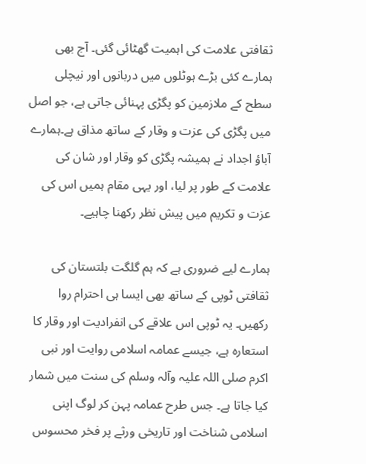ثقافتی علامت کی اہمیت گھٹائی گئی۔ آج بھی ہمارے کئی بڑے ہوٹلوں میں دربانوں اور نیچلی سطح کے ملازمین کو پگڑی پہنائی جاتی ہے، جو اصل میں پگڑی کی عزت و وقار کے ساتھ مذاق ہے۔ہمارے آباؤ اجداد نے ہمیشہ پگڑی کو وقار اور شان کی علامت کے طور پر لیا، اور یہی مقام ہمیں اس کی عزت و تکریم میں پیش نظر رکھنا چاہیے۔

ہمارے لیے ضروری ہے کہ ہم گلگت بلتستان کی ثقافتی ٹوپی کے ساتھ بھی ایسا ہی احترام روا رکھیں۔ یہ ٹوپی اس علاقے کی انفرادیت اور وقار کا استعارہ ہے، جیسے عمامہ اسلامی روایت اور نبی اکرم صلی اللہ علیہ وآلہ وسلم کی سنت میں شمار کیا جاتا ہے۔ جس طرح عمامہ پہن کر لوگ اپنی اسلامی شناخت اور تاریخی ورثے پر فخر محسوس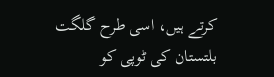کرتے ہیں، اسی طرح گلگت بلتستان کی ٹوپی کو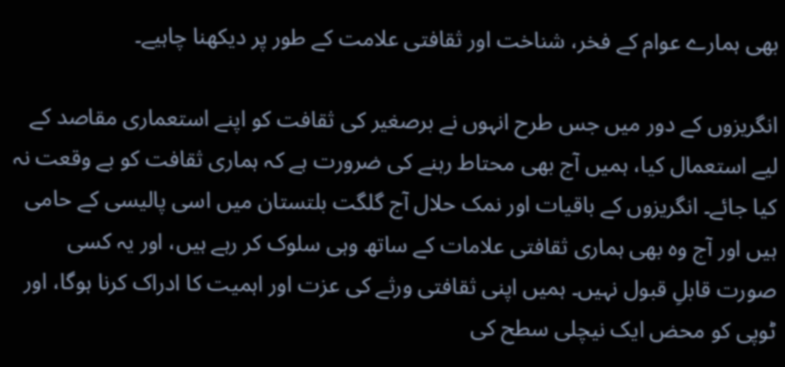بھی ہمارے عوام کے فخر، شناخت اور ثقافتی علامت کے طور پر دیکھنا چاہیے۔

انگریزوں کے دور میں جس طرح انہوں نے برصغیر کی ثقافت کو اپنے استعماری مقاصد کے لیے استعمال کیا، ہمیں آج بھی محتاط رہنے کی ضرورت ہے کہ ہماری ثقافت کو بے وقعت نہ کیا جائے۔ انگریزوں کے باقیات اور نمک حلال آج گلگت بلتستان میں اسی پالیسی کے حامی ہیں اور آج وہ بھی ہماری ثقافتی علامات کے ساتھ وہی سلوک کر رہے ہیں، اور یہ کسی صورت قابلِ قبول نہیں۔ ہمیں اپنی ثقافتی ورثے کی عزت اور اہمیت کا ادراک کرنا ہوگا، اور ٹوپی کو محض ایک نیچلی سطح کی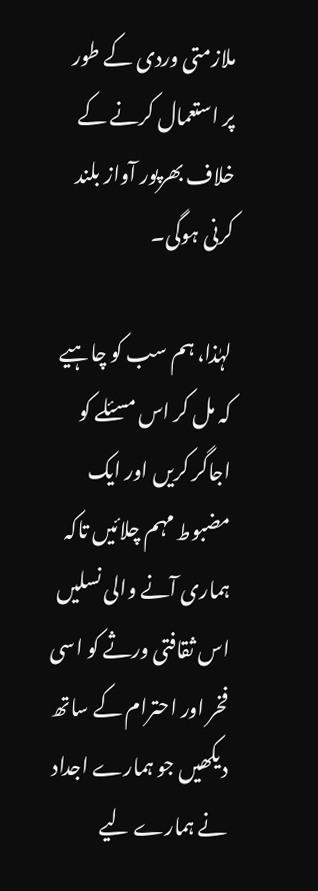ملازمتی وردی کے طور پر استعمال کرنے کے خلاف بھرپور آواز بلند کرنی ہوگی۔

لہٰذا، ہم سب کو چاہیے کہ مل کر اس مسئلے کو اجاگر کریں اور ایک مضبوط مہم چلائیں تاکہ ہماری آنے والی نسلیں اس ثقافتی ورثے کو اسی فخر اور احترام کے ساتھ دیکھیں جو ہمارے اجداد نے ہمارے لیے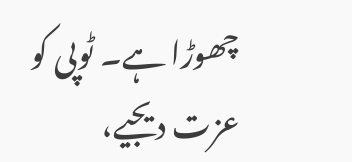چھوڑا ہے۔ ٹوپی کو عزت دیجیے،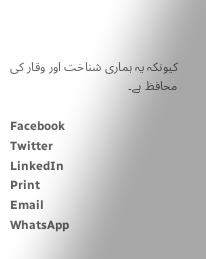کیونکہ یہ ہماری شناخت اور وقار کی محافظ ہے۔

Facebook
Twitter
LinkedIn
Print
Email
WhatsApp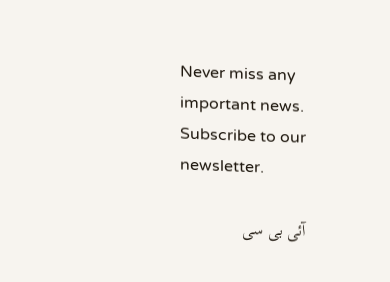Never miss any important news. Subscribe to our newsletter.

آئی بی سی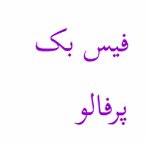فیس بک پرفالو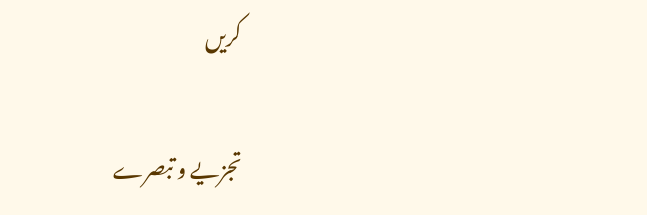کریں

تجزیے و تبصرے